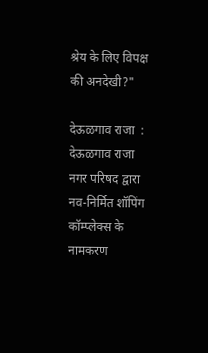श्रेय के लिए विपक्ष की अनदेखी?"

देऊळगाव राजा  : देऊळगाव राजा नगर परिषद द्वारा नव-निर्मित शॉपिंग कॉम्प्लेक्स के नामकरण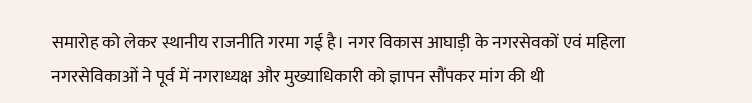समारोह को लेकर स्थानीय राजनीति गरमा गई है। नगर विकास आघाड़ी के नगरसेवकों एवं महिला नगरसेविकाओं ने पूर्व में नगराध्यक्ष और मुख्याधिकारी को ज्ञापन सौंपकर मांग की थी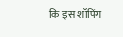कि इस शॉपिंग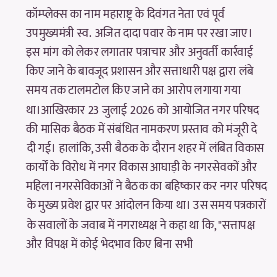कॉम्प्लेक्स का नाम महाराष्ट्र के दिवंगत नेता एवं पूर्व उपमुख्यमंत्री स्व. अजित दादा पवार के नाम पर रखा जाए। इस मांग को लेकर लगातार पत्राचार और अनुवर्ती कार्रवाई किए जाने के बावजूद प्रशासन और सत्ताधारी पक्ष द्वारा लंबे समय तक टालमटोल किए जाने का आरोप लगाया गया था।आखिरकार 23 जुलाई 2026 को आयोजित नगर परिषद की मासिक बैठक में संबंधित नामकरण प्रस्ताव को मंजूरी दे दी गई। हालांकि, उसी बैठक के दौरान शहर में लंबित विकास कार्यों के विरोध में नगर विकास आघाड़ी के नगरसेवकों और महिला नगरसेविकाओं ने बैठक का बहिष्कार कर नगर परिषद के मुख्य प्रवेश द्वार पर आंदोलन किया था। उस समय पत्रकारों के सवालों के जवाब में नगराध्यक्ष ने कहा था कि, "सत्तापक्ष और विपक्ष में कोई भेदभाव किए बिना सभी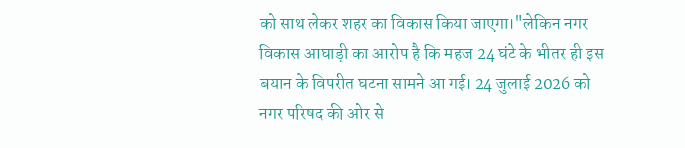को साथ लेकर शहर का विकास किया जाएगा।"लेकिन नगर विकास आघाड़ी का आरोप है कि महज 24 घंटे के भीतर ही इस बयान के विपरीत घटना सामने आ गई। 24 जुलाई 2026 को नगर परिषद की ओर से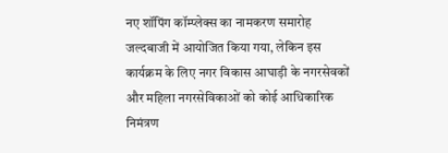नए शॉपिंग कॉम्प्लेक्स का नामकरण समारोह जल्दबाजी में आयोजित किया गया, लेकिन इस कार्यक्रम के लिए नगर विकास आघाड़ी के नगरसेवकों और महिला नगरसेविकाओं को कोई आधिकारिक निमंत्रण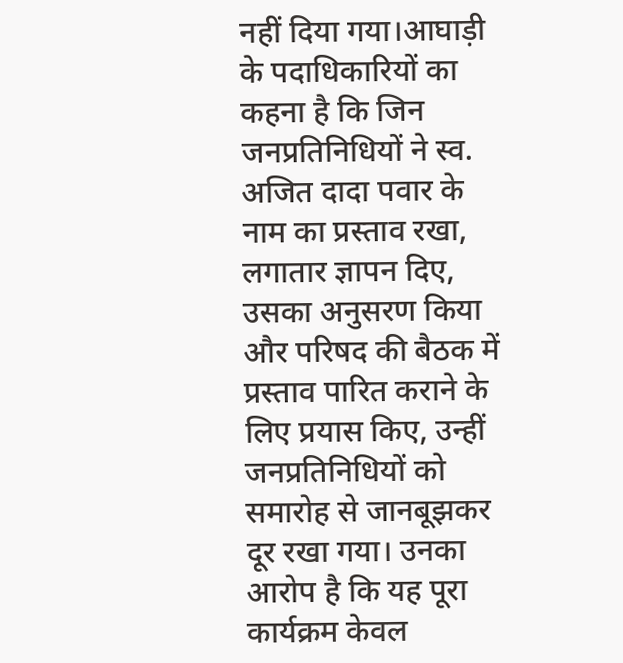नहीं दिया गया।आघाड़ी के पदाधिकारियों का कहना है कि जिन जनप्रतिनिधियों ने स्व. अजित दादा पवार के नाम का प्रस्ताव रखा, लगातार ज्ञापन दिए, उसका अनुसरण किया और परिषद की बैठक में प्रस्ताव पारित कराने के लिए प्रयास किए, उन्हीं जनप्रतिनिधियों को समारोह से जानबूझकर दूर रखा गया। उनका आरोप है कि यह पूरा कार्यक्रम केवल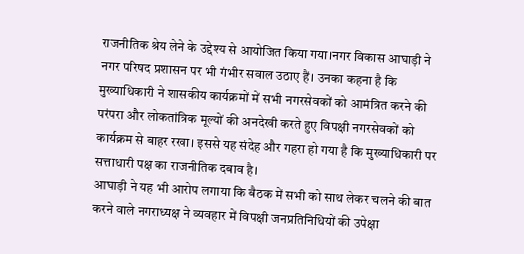राजनीतिक श्रेय लेने के उद्देश्य से आयोजित किया गया।नगर विकास आघाड़ी ने नगर परिषद प्रशासन पर भी गंभीर सवाल उठाए हैं। उनका कहना है कि मुख्याधिकारी ने शासकीय कार्यक्रमों में सभी नगरसेवकों को आमंत्रित करने की परंपरा और लोकतांत्रिक मूल्यों की अनदेखी करते हुए विपक्षी नगरसेवकों को कार्यक्रम से बाहर रखा। इससे यह संदेह और गहरा हो गया है कि मुख्याधिकारी पर सत्ताधारी पक्ष का राजनीतिक दबाव है।
आघाड़ी ने यह भी आरोप लगाया कि बैठक में सभी को साथ लेकर चलने की बात करने वाले नगराध्यक्ष ने व्यवहार में विपक्षी जनप्रतिनिधियों की उपेक्षा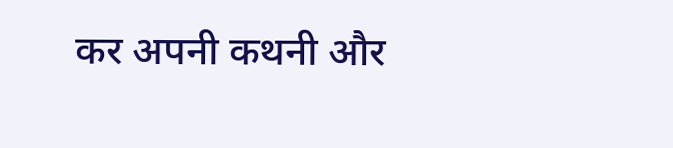कर अपनी कथनी और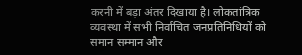करनी में बड़ा अंतर दिखाया है। लोकतांत्रिक व्यवस्था में सभी निर्वाचित जनप्रतिनिधियों को समान सम्मान और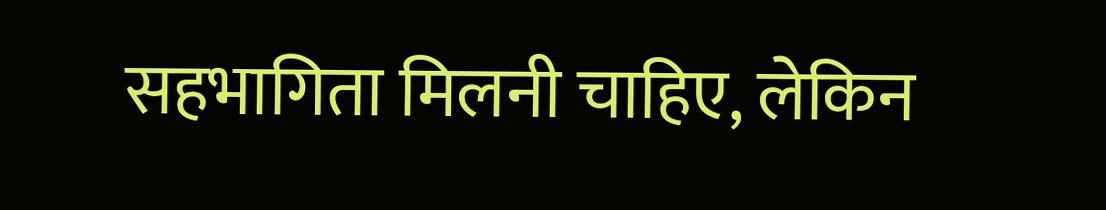सहभागिता मिलनी चाहिए, लेकिन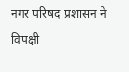नगर परिषद प्रशासन ने विपक्षी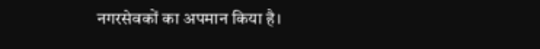नगरसेवकों का अपमान किया है।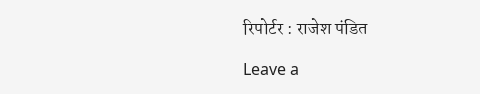रिपोर्टर : राजेश पंडित

Leave a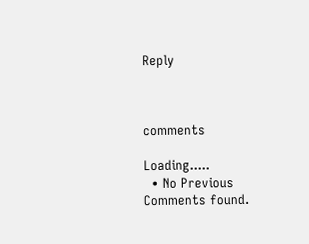Reply



comments

Loading.....
  • No Previous Comments found.